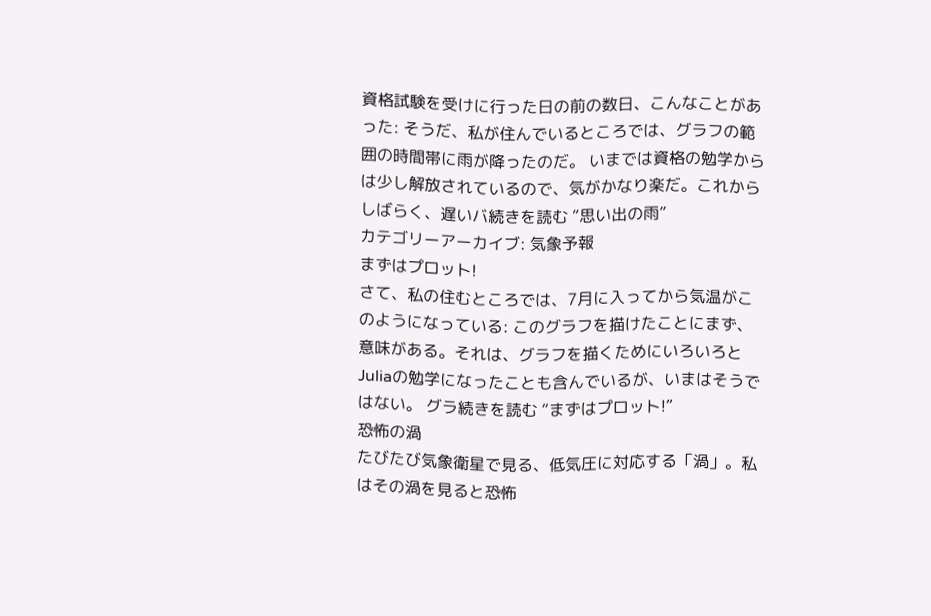資格試験を受けに行った日の前の数日、こんなことがあった: そうだ、私が住んでいるところでは、グラフの範囲の時間帯に雨が降ったのだ。 いまでは資格の勉学からは少し解放されているので、気がかなり楽だ。これからしばらく、遅いバ続きを読む “思い出の雨”
カテゴリーアーカイブ: 気象予報
まずはプロット!
さて、私の住むところでは、7月に入ってから気温がこのようになっている: このグラフを描けたことにまず、意味がある。それは、グラフを描くためにいろいろとJuliaの勉学になったことも含んでいるが、いまはそうではない。 グラ続きを読む “まずはプロット!”
恐怖の渦
たびたび気象衛星で見る、低気圧に対応する「渦」。私はその渦を見ると恐怖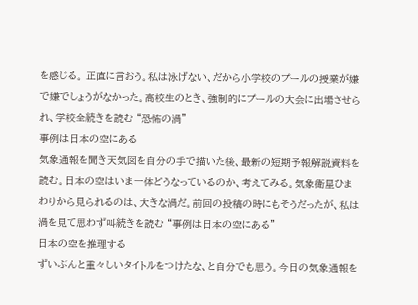を感じる。 正直に言おう。私は泳げない、だから小学校のプールの授業が嫌で嫌でしょうがなかった。高校生のとき、強制的にプールの大会に出場させられ、学校全続きを読む “恐怖の渦”
事例は日本の空にある
気象通報を聞き天気図を自分の手で描いた後、最新の短期予報解説資料を読む。日本の空はいま一体どうなっているのか、考えてみる。気象衛星ひまわりから見られるのは、大きな渦だ。前回の投稿の時にもそうだったが、私は渦を見て思わず叫続きを読む “事例は日本の空にある”
日本の空を推理する
ずいぶんと重々しいタイトルをつけたな、と自分でも思う。今日の気象通報を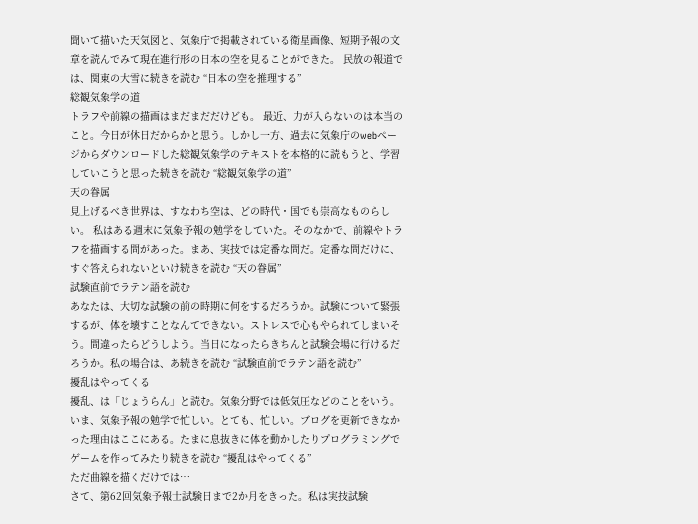聞いて描いた天気図と、気象庁で掲載されている衛星画像、短期予報の文章を読んでみて現在進行形の日本の空を見ることができた。 民放の報道では、関東の大雪に続きを読む “日本の空を推理する”
総観気象学の道
トラフや前線の描画はまだまだだけども。 最近、力が入らないのは本当のこと。今日が休日だからかと思う。しかし一方、過去に気象庁のwebページからダウンロードした総観気象学のテキストを本格的に読もうと、学習していこうと思った続きを読む “総観気象学の道”
天の眷属
見上げるべき世界は、すなわち空は、どの時代・国でも崇高なものらしい。 私はある週末に気象予報の勉学をしていた。そのなかで、前線やトラフを描画する問があった。まあ、実技では定番な問だ。定番な問だけに、すぐ答えられないといけ続きを読む “天の眷属”
試験直前でラテン語を読む
あなたは、大切な試験の前の時期に何をするだろうか。試験について緊張するが、体を壊すことなんてできない。ストレスで心もやられてしまいそう。間違ったらどうしよう。当日になったらきちんと試験会場に行けるだろうか。私の場合は、あ続きを読む “試験直前でラテン語を読む”
擾乱はやってくる
擾乱、は「じょうらん」と読む。気象分野では低気圧などのことをいう。 いま、気象予報の勉学で忙しい。とても、忙しい。ブログを更新できなかった理由はここにある。たまに息抜きに体を動かしたりプログラミングでゲームを作ってみたり続きを読む “擾乱はやってくる”
ただ曲線を描くだけでは…
さて、第62回気象予報士試験日まで2か月をきった。私は実技試験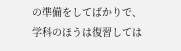の準備をしてばかりで、学科のほうは復習しては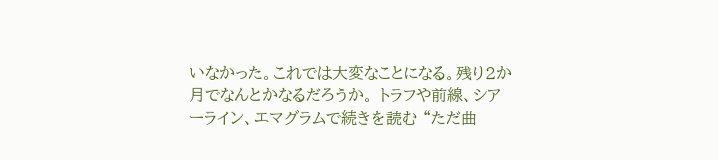いなかった。これでは大変なことになる。残り2か月でなんとかなるだろうか。 トラフや前線、シアーライン、エマグラムで続きを読む “ただ曲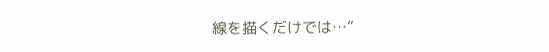線を描くだけでは…”